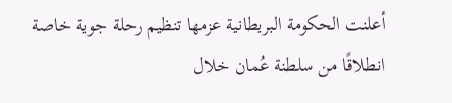أعلنت الحكومة البريطانية عزمها تنظيم رحلة جوية خاصة انطلاقًا من سلطنة عُمان خلال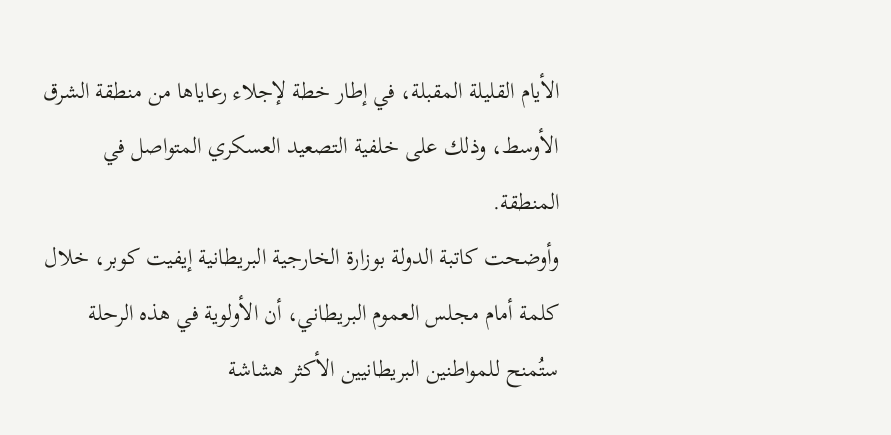الأيام القليلة المقبلة، في إطار خطة لإجلاء رعاياها من منطقة الشرق الأوسط، وذلك على خلفية التصعيد العسكري المتواصل في المنطقة.
وأوضحت كاتبة الدولة بوزارة الخارجية البريطانية إيفيت كوبر، خلال كلمة أمام مجلس العموم البريطاني، أن الأولوية في هذه الرحلة ستُمنح للمواطنين البريطانيين الأكثر هشاشة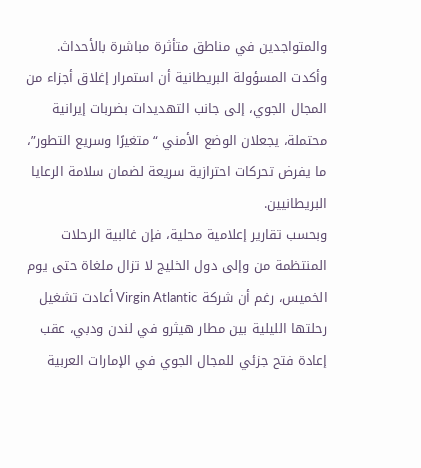والمتواجدين في مناطق متأثرة مباشرة بالأحداث.
وأكدت المسؤولة البريطانية أن استمرار إغلاق أجزاء من المجال الجوي، إلى جانب التهديدات بضربات إيرانية محتملة، يجعلان الوضع الأمني “متغيرًا وسريع التطور”، ما يفرض تحركات احترازية سريعة لضمان سلامة الرعايا البريطانيين.
وبحسب تقارير إعلامية محلية، فإن غالبية الرحلات المنتظمة من وإلى دول الخليج لا تزال ملغاة حتى يوم الخميس، رغم أن شركة Virgin Atlantic أعادت تشغيل رحلتها الليلية بين مطار هيثرو في لندن ودبي، عقب إعادة فتح جزئي للمجال الجوي في الإمارات العربية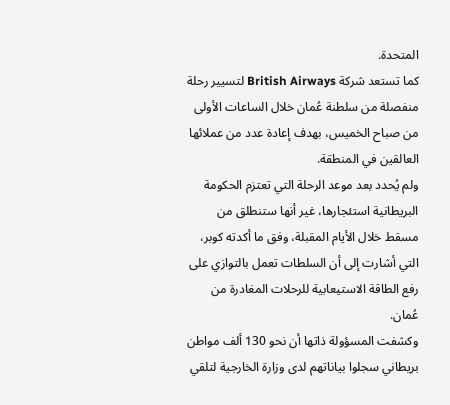المتحدة.
كما تستعد شركة British Airways لتسيير رحلة منفصلة من سلطنة عُمان خلال الساعات الأولى من صباح الخميس، بهدف إعادة عدد من عملائها العالقين في المنطقة.
ولم يُحدد بعد موعد الرحلة التي تعتزم الحكومة البريطانية استئجارها، غير أنها ستنطلق من مسقط خلال الأيام المقبلة، وفق ما أكدته كوبر، التي أشارت إلى أن السلطات تعمل بالتوازي على رفع الطاقة الاستيعابية للرحلات المغادرة من عُمان.
وكشفت المسؤولة ذاتها أن نحو 130 ألف مواطن بريطاني سجلوا بياناتهم لدى وزارة الخارجية لتلقي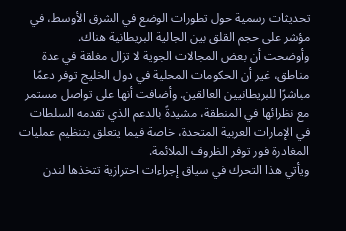تحديثات رسمية حول تطورات الوضع في الشرق الأوسط، في مؤشر على حجم القلق بين الجالية البريطانية هناك.
وأوضحت أن بعض المجالات الجوية لا تزال مغلقة في عدة مناطق، غير أن الحكومات المحلية في دول الخليج توفر دعمًا مباشرًا للبريطانيين العالقين. وأضافت أنها على تواصل مستمر مع نظرائها في المنطقة، مشيدةً بالدعم الذي تقدمه السلطات في الإمارات العربية المتحدة، خاصة فيما يتعلق بتنظيم عمليات المغادرة فور توفر الظروف الملائمة.
ويأتي هذا التحرك في سياق إجراءات احترازية تتخذها لندن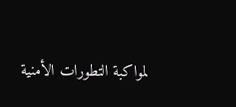لمواكبة التطورات الأمنية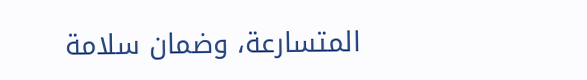المتسارعة، وضمان سلامة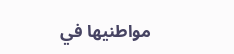مواطنيها في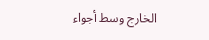الخارج وسط أجواء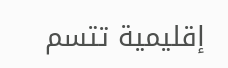إقليمية تتسم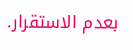بعدم الاستقرار.